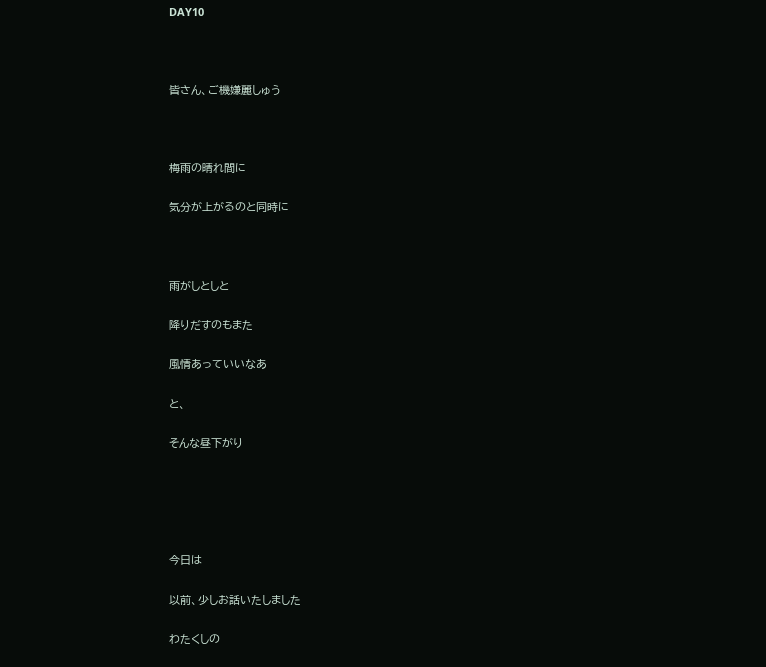DAY10



皆さん、ご機嫌麗しゅう



梅雨の晴れ間に

気分が上がるのと同時に



雨がしとしと

降りだすのもまた

風情あっていいなあ

と、

そんな昼下がり





今日は

以前、少しお話いたしました

わたくしの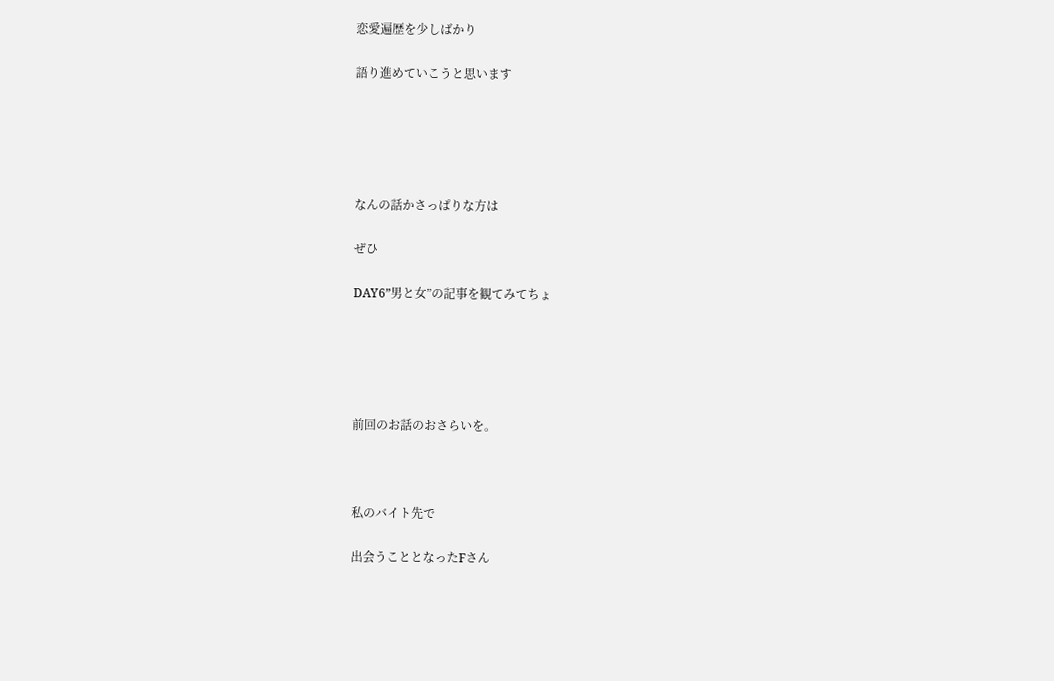恋愛遍歴を少しばかり

語り進めていこうと思います





なんの話かさっぱりな方は

ぜひ

DAY6”男と女”の記事を観てみてちょ





前回のお話のおさらいを。



私のバイト先で

出会うこととなったFさん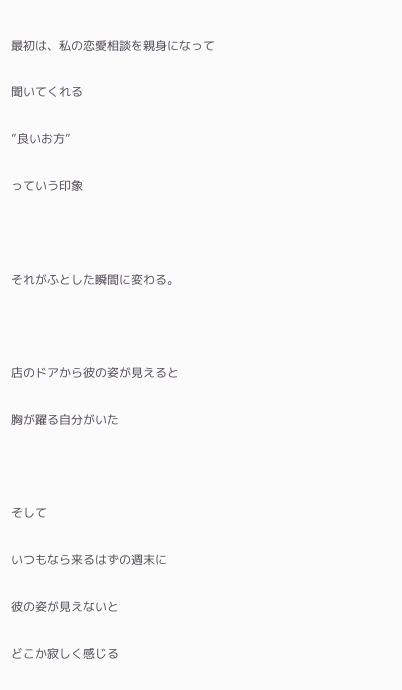最初は、私の恋愛相談を親身になって

聞いてくれる

”良いお方”

っていう印象



それがふとした瞬間に変わる。



店のドアから彼の姿が見えると

胸が躍る自分がいた



そして

いつもなら来るはずの週末に

彼の姿が見えないと

どこか寂しく感じる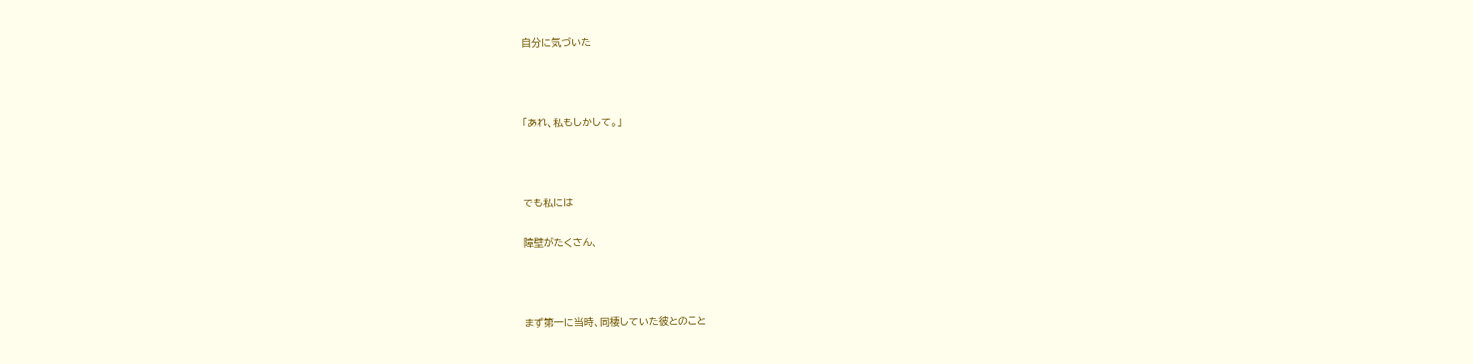自分に気づいた



「あれ、私もしかして。」



でも私には

障壁がたくさん、



まず第一に当時、同棲していた彼とのこと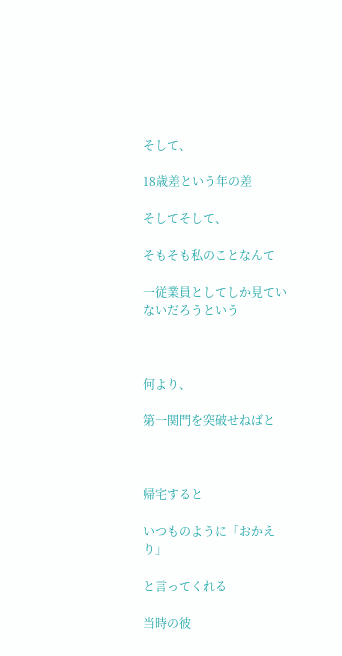そして、

18歳差という年の差

そしてそして、

そもそも私のことなんて

一従業員としてしか見ていないだろうという



何より、

第一関門を突破せねばと



帰宅すると

いつものように「おかえり」

と言ってくれる

当時の彼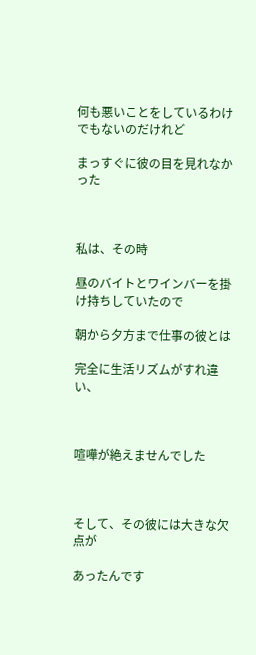何も悪いことをしているわけでもないのだけれど

まっすぐに彼の目を見れなかった



私は、その時

昼のバイトとワインバーを掛け持ちしていたので

朝から夕方まで仕事の彼とは

完全に生活リズムがすれ違い、



喧嘩が絶えませんでした



そして、その彼には大きな欠点が

あったんです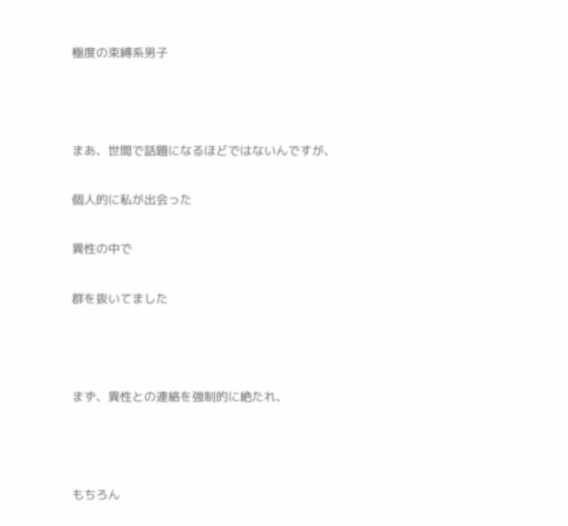極度の束縛系男子



まあ、世間で話題になるほどではないんですが、

個人的に私が出会った

異性の中で

群を抜いてました



まず、異性との連絡を強制的に絶たれ、



もちろん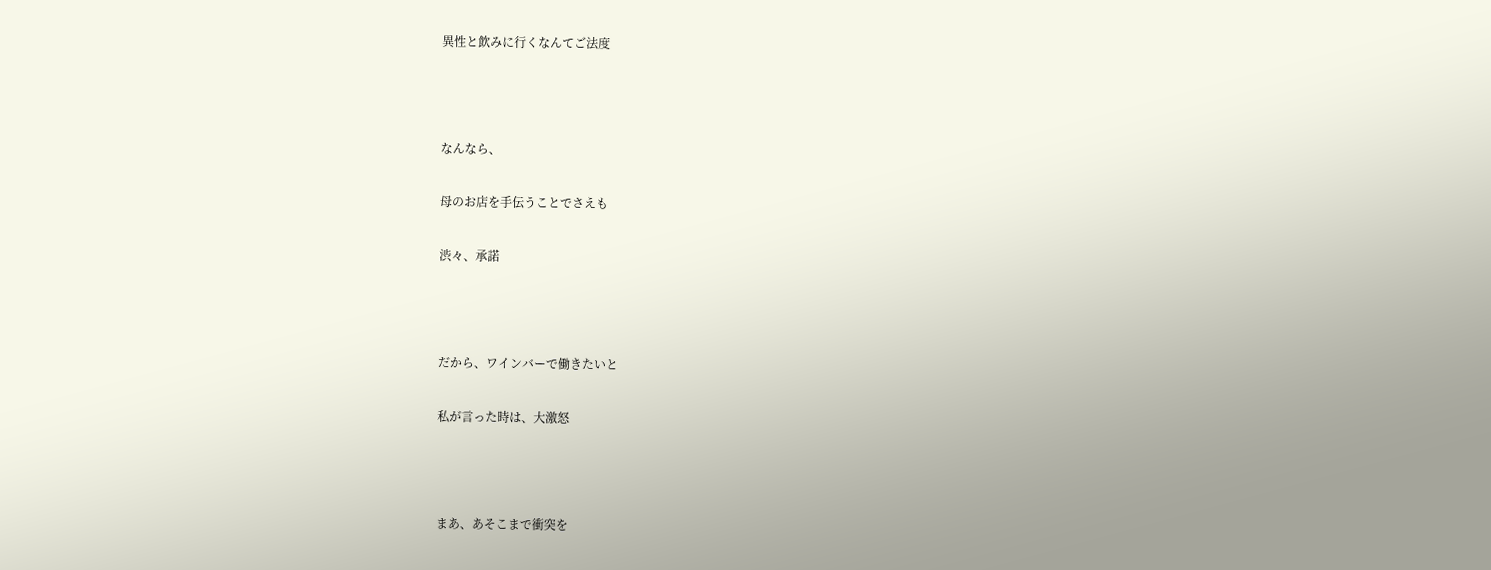異性と飲みに行くなんてご法度



なんなら、

母のお店を手伝うことでさえも

渋々、承諾



だから、ワインバーで働きたいと

私が言った時は、大激怒



まあ、あそこまで衝突を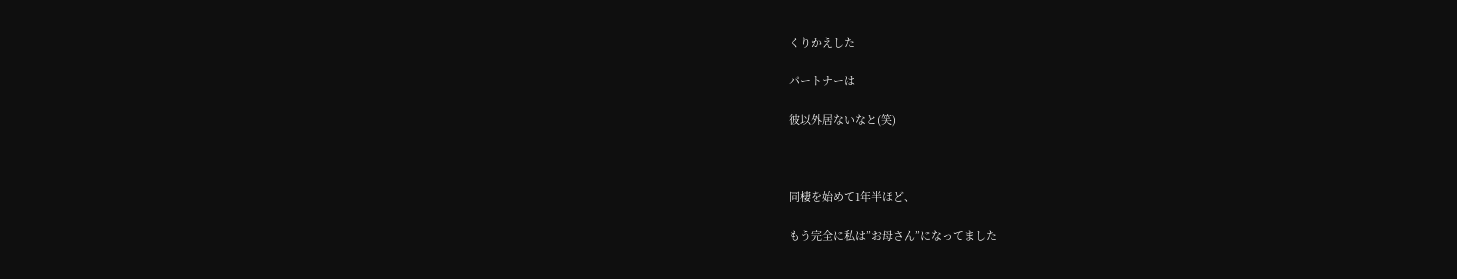くりかえした

パートナーは

彼以外居ないなと(笑)



同棲を始めて1年半ほど、

もう完全に私は”お母さん”になってました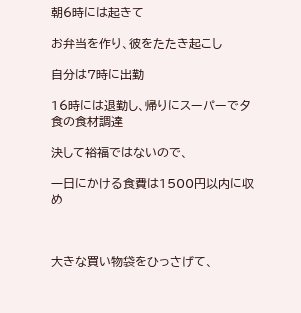朝6時には起きて

お弁当を作り、彼をたたき起こし

自分は7時に出勤

16時には退勤し、帰りにスーパーで夕食の食材調達

決して裕福ではないので、

一日にかける食費は1500円以内に収め



大きな買い物袋をひっさげて、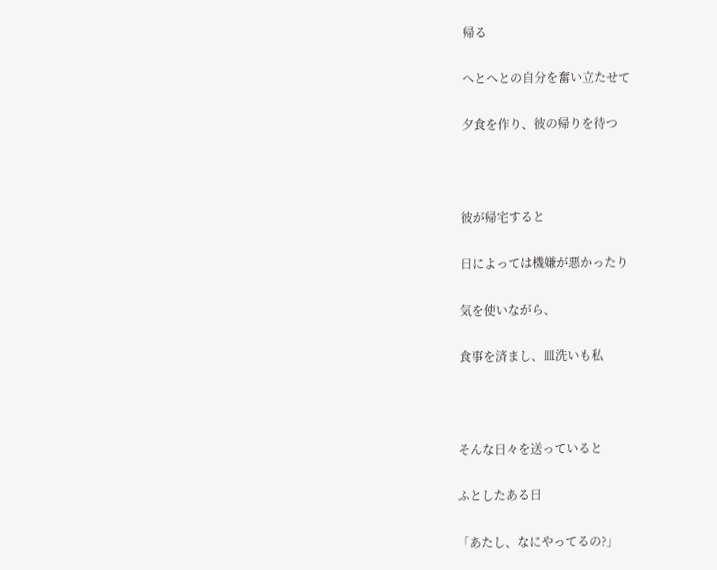帰る

へとへとの自分を奮い立たせて

夕食を作り、彼の帰りを待つ



彼が帰宅すると

日によっては機嫌が悪かったり

気を使いながら、

食事を済まし、皿洗いも私



そんな日々を送っていると

ふとしたある日

「あたし、なにやってるの?」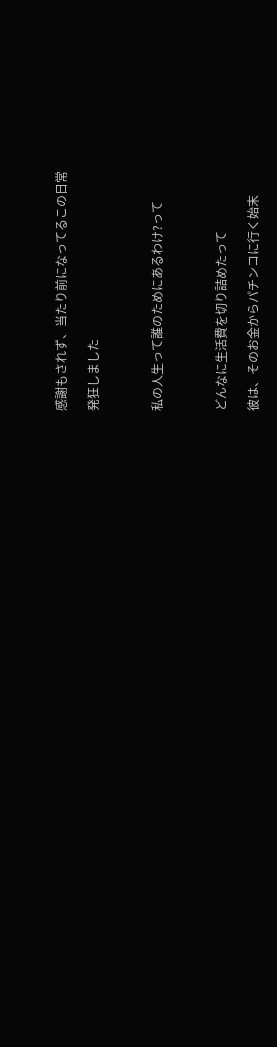感謝もされず、当たり前になってるこの日常

発狂しました



私の人生って誰のためにあるわけ?って



どんなに生活費を切り詰めたって

彼は、そのお金からパチンコに行く始末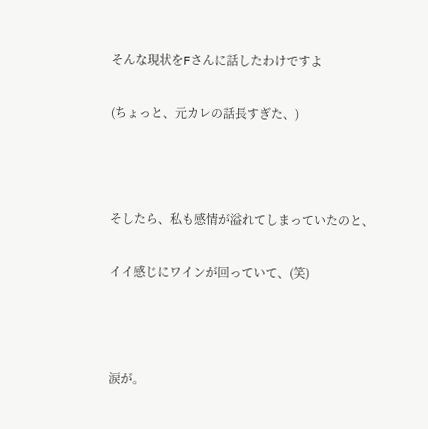そんな現状をFさんに話したわけですよ

(ちょっと、元カレの話長すぎた、)



そしたら、私も感情が溢れてしまっていたのと、

イイ感じにワインが回っていて、(笑)



涙が。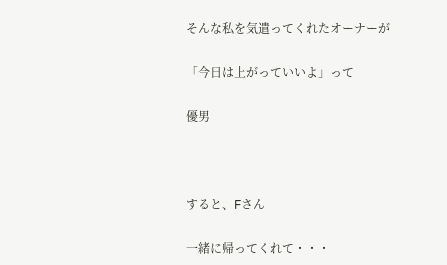そんな私を気遣ってくれたオーナーが

「今日は上がっていいよ」って

優男



すると、Fさん

一緒に帰ってくれて・・・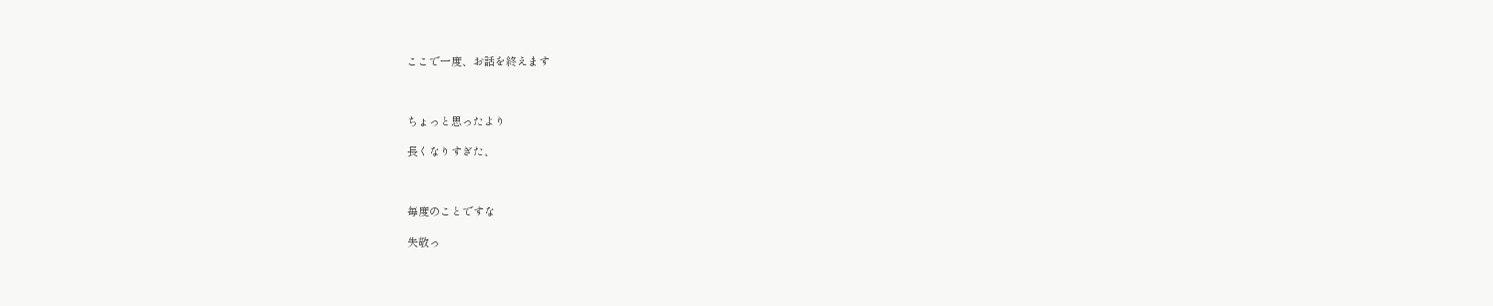ここで一度、お話を終えます



ちょっと思ったより

長くなりすぎた、



毎度のことですな

失敬っ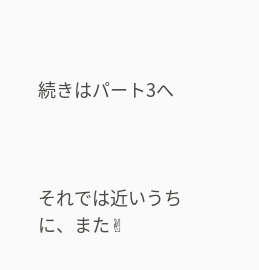続きはパート3へ



それでは近いうちに、また✌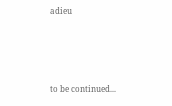adieu





to be continued...